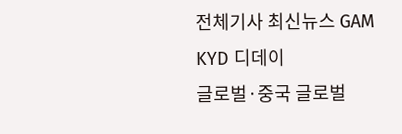전체기사 최신뉴스 GAM
KYD 디데이
글로벌·중국 글로벌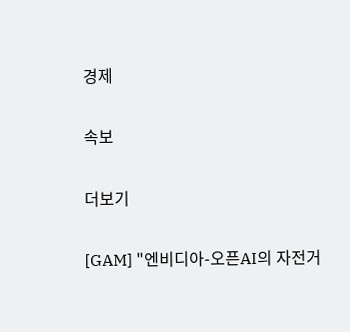경제

속보

더보기

[GAM] "엔비디아-오픈AI의 자전거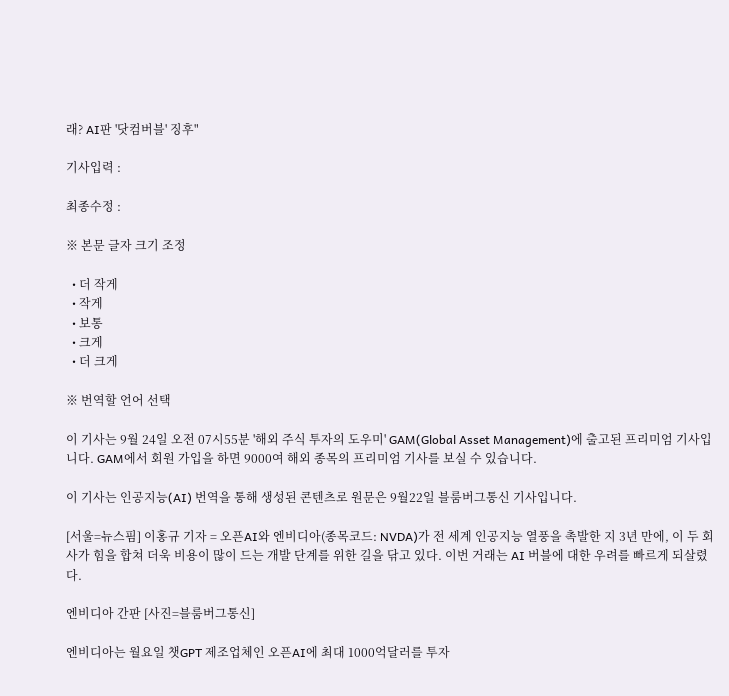래? AI판 '닷컴버블' 징후"

기사입력 :

최종수정 :

※ 본문 글자 크기 조정

  • 더 작게
  • 작게
  • 보통
  • 크게
  • 더 크게

※ 번역할 언어 선택

이 기사는 9월 24일 오전 07시55분 '해외 주식 투자의 도우미' GAM(Global Asset Management)에 출고된 프리미엄 기사입니다. GAM에서 회원 가입을 하면 9000여 해외 종목의 프리미엄 기사를 보실 수 있습니다.

이 기사는 인공지능(AI) 번역을 통해 생성된 콘텐츠로 원문은 9월22일 블룸버그통신 기사입니다.

[서울=뉴스핌] 이홍규 기자 = 오픈AI와 엔비디아(종목코드: NVDA)가 전 세계 인공지능 열풍을 촉발한 지 3년 만에, 이 두 회사가 힘을 합쳐 더욱 비용이 많이 드는 개발 단계를 위한 길을 닦고 있다. 이번 거래는 AI 버블에 대한 우려를 빠르게 되살렸다.

엔비디아 간판 [사진=블룸버그통신]

엔비디아는 월요일 챗GPT 제조업체인 오픈AI에 최대 1000억달러를 투자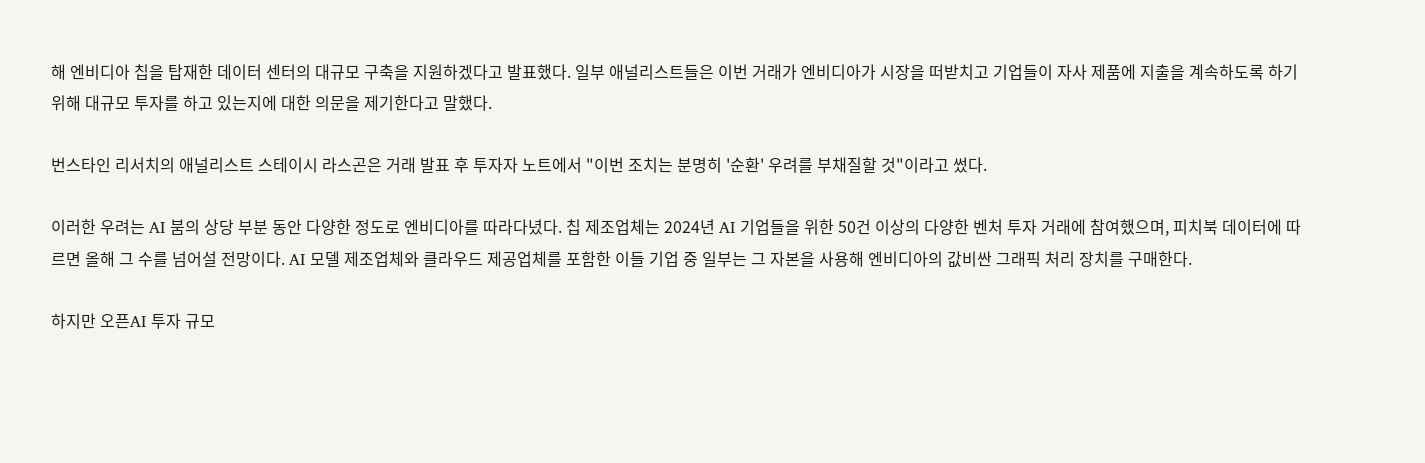해 엔비디아 칩을 탑재한 데이터 센터의 대규모 구축을 지원하겠다고 발표했다. 일부 애널리스트들은 이번 거래가 엔비디아가 시장을 떠받치고 기업들이 자사 제품에 지출을 계속하도록 하기 위해 대규모 투자를 하고 있는지에 대한 의문을 제기한다고 말했다.

번스타인 리서치의 애널리스트 스테이시 라스곤은 거래 발표 후 투자자 노트에서 "이번 조치는 분명히 '순환' 우려를 부채질할 것"이라고 썼다.

이러한 우려는 AI 붐의 상당 부분 동안 다양한 정도로 엔비디아를 따라다녔다. 칩 제조업체는 2024년 AI 기업들을 위한 50건 이상의 다양한 벤처 투자 거래에 참여했으며, 피치북 데이터에 따르면 올해 그 수를 넘어설 전망이다. AI 모델 제조업체와 클라우드 제공업체를 포함한 이들 기업 중 일부는 그 자본을 사용해 엔비디아의 값비싼 그래픽 처리 장치를 구매한다.

하지만 오픈AI 투자 규모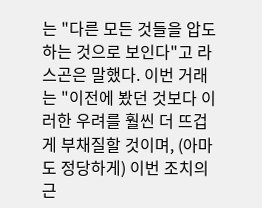는 "다른 모든 것들을 압도하는 것으로 보인다"고 라스곤은 말했다. 이번 거래는 "이전에 봤던 것보다 이러한 우려를 훨씬 더 뜨겁게 부채질할 것이며, (아마도 정당하게) 이번 조치의 근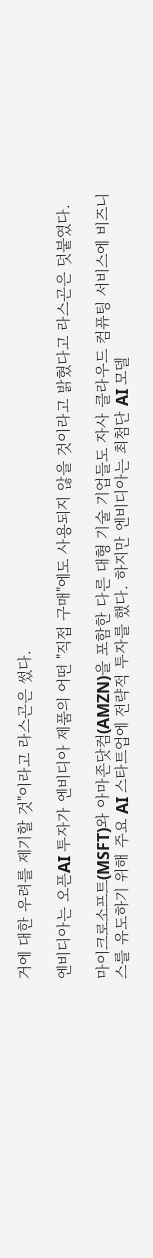거에 대한 우려를 제기할 것"이라고 라스곤은 썼다.

엔비디아는 오픈AI 투자가 엔비디아 제품의 어떤 "직접 구매"에도 사용되지 않을 것이라고 밝혔다고 라스곤은 덧붙였다.

마이크로소프트(MSFT)와 아마존닷컴(AMZN)을 포함한 다른 대형 기술 기업들도 자사 클라우드 컴퓨팅 서비스에 비즈니스를 유도하기 위해 주요 AI 스타트업에 전략적 투자를 했다. 하지만 엔비디아는 최첨단 AI 모델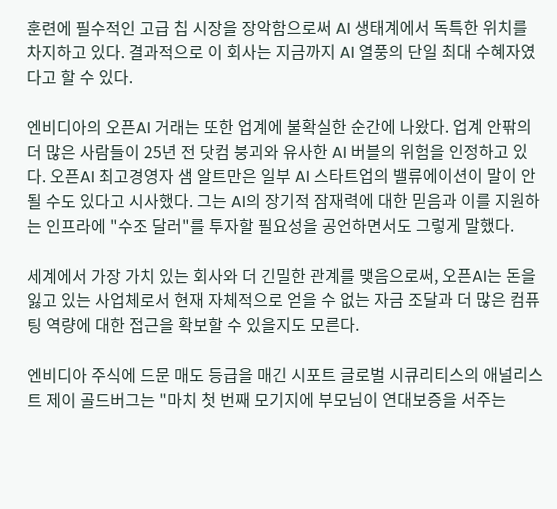훈련에 필수적인 고급 칩 시장을 장악함으로써 AI 생태계에서 독특한 위치를 차지하고 있다. 결과적으로 이 회사는 지금까지 AI 열풍의 단일 최대 수혜자였다고 할 수 있다.

엔비디아의 오픈AI 거래는 또한 업계에 불확실한 순간에 나왔다. 업계 안팎의 더 많은 사람들이 25년 전 닷컴 붕괴와 유사한 AI 버블의 위험을 인정하고 있다. 오픈AI 최고경영자 샘 알트만은 일부 AI 스타트업의 밸류에이션이 말이 안 될 수도 있다고 시사했다. 그는 AI의 장기적 잠재력에 대한 믿음과 이를 지원하는 인프라에 "수조 달러"를 투자할 필요성을 공언하면서도 그렇게 말했다.

세계에서 가장 가치 있는 회사와 더 긴밀한 관계를 맺음으로써, 오픈AI는 돈을 잃고 있는 사업체로서 현재 자체적으로 얻을 수 없는 자금 조달과 더 많은 컴퓨팅 역량에 대한 접근을 확보할 수 있을지도 모른다.

엔비디아 주식에 드문 매도 등급을 매긴 시포트 글로벌 시큐리티스의 애널리스트 제이 골드버그는 "마치 첫 번째 모기지에 부모님이 연대보증을 서주는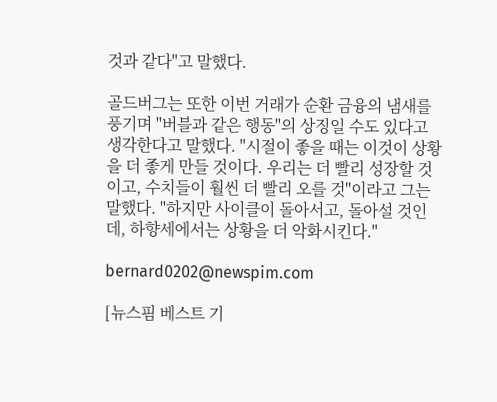것과 같다"고 말했다.

골드버그는 또한 이번 거래가 순환 금융의 냄새를 풍기며 "버블과 같은 행동"의 상징일 수도 있다고 생각한다고 말했다. "시절이 좋을 때는 이것이 상황을 더 좋게 만들 것이다. 우리는 더 빨리 성장할 것이고, 수치들이 훨씬 더 빨리 오를 것"이라고 그는 말했다. "하지만 사이클이 돌아서고, 돌아설 것인데, 하향세에서는 상황을 더 악화시킨다."

bernard0202@newspim.com

[뉴스핌 베스트 기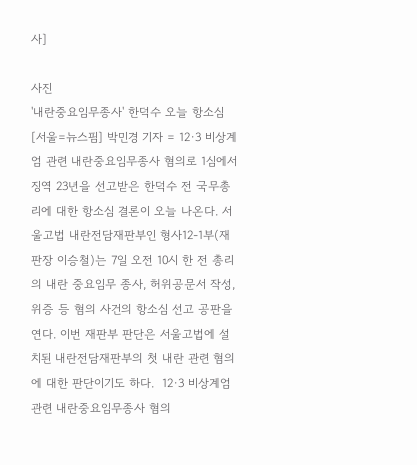사]

사진
'내란중요임무종사' 한덕수 오늘 항소심 [서울=뉴스핌] 박민경 기자 = 12·3 비상계엄 관련 내란중요임무종사 혐의로 1심에서 징역 23년을 선고받은 한덕수 전 국무총리에 대한 항소심 결론이 오늘 나온다. 서울고법 내란전담재판부인 형사12-1부(재판장 이승철)는 7일 오전 10시 한 전 총리의 내란 중요임무 종사, 허위공문서 작성, 위증 등 혐의 사건의 항소심 선고 공판을 연다. 이번 재판부 판단은 서울고법에 설치된 내란전담재판부의 첫 내란 관련 혐의에 대한 판단이기도 하다.  12·3 비상계엄 관련 내란중요임무종사 혐의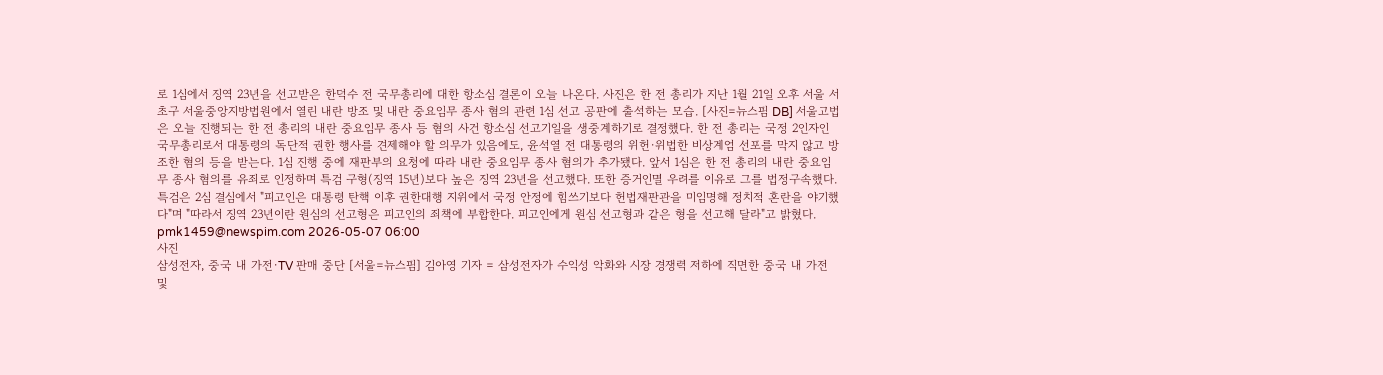로 1심에서 징역 23년을 선고받은 한덕수 전 국무총리에 대한 항소심 결론이 오늘 나온다. 사진은 한 전 총리가 지난 1월 21일 오후 서울 서초구 서울중앙지방법원에서 열린 내란 방조 및 내란 중요임무 종사 혐의 관련 1심 선고 공판에 출석하는 모습. [사진=뉴스핌 DB] 서울고법은 오늘 진행되는 한 전 총리의 내란 중요임무 종사 등 혐의 사건 항소심 선고기일을 생중계하기로 결정했다. 한 전 총리는 국정 2인자인 국무총리로서 대통령의 독단적 권한 행사를 견제해야 할 의무가 있음에도, 윤석열 전 대통령의 위헌·위법한 비상계엄 선포를 막지 않고 방조한 혐의 등을 받는다. 1심 진행 중에 재판부의 요청에 따라 내란 중요임무 종사 혐의가 추가됐다. 앞서 1심은 한 전 총리의 내란 중요임무 종사 혐의를 유죄로 인정하며 특검 구형(징역 15년)보다 높은 징역 23년을 선고했다. 또한 증거인멸 우려를 이유로 그를 법정구속했다. 특검은 2심 결심에서 "피고인은 대통령 탄핵 이후 권한대행 지위에서 국정 안정에 힘쓰기보다 헌법재판관을 미임명해 정치적 혼란을 야기했다"며 "따라서 징역 23년이란 원심의 선고형은 피고인의 죄책에 부합한다. 피고인에게 원심 선고형과 같은 형을 선고해 달라"고 밝혔다. pmk1459@newspim.com 2026-05-07 06:00
사진
삼성전자, 중국 내 가전·TV 판매 중단 [서울=뉴스핌] 김아영 기자 = 삼성전자가 수익성 악화와 시장 경쟁력 저하에 직면한 중국 내 가전 및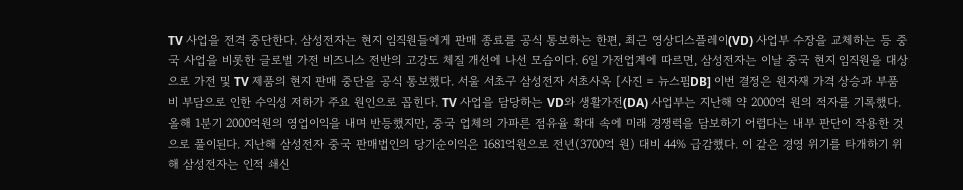TV 사업을 전격 중단한다. 삼성전자는 현지 임직원들에게 판매 종료를 공식 통보하는 한편, 최근 영상디스플레이(VD) 사업부 수장을 교체하는 등 중국 사업을 비롯한 글로벌 가전 비즈니스 전반의 고강도 체질 개선에 나선 모습이다. 6일 가전업계에 따르면, 삼성전자는 이날 중국 현지 임직원을 대상으로 가전 및 TV 제품의 현지 판매 중단을 공식 통보했다. 서울 서초구 삼성전자 서초사옥 [사진 = 뉴스핌DB] 이번 결정은 원자재 가격 상승과 부품비 부담으로 인한 수익성 저하가 주요 원인으로 꼽힌다. TV 사업을 담당하는 VD와 생활가전(DA) 사업부는 지난해 약 2000억 원의 적자를 기록했다. 올해 1분기 2000억원의 영업이익을 내며 반등했지만, 중국 업체의 가파른 점유율 확대 속에 미래 경쟁력을 담보하기 어렵다는 내부 판단이 작용한 것으로 풀이된다. 지난해 삼성전자 중국 판매법인의 당기순이익은 1681억원으로 전년(3700억 원) 대비 44% 급감했다. 이 같은 경영 위기를 타개하기 위해 삼성전자는 인적 쇄신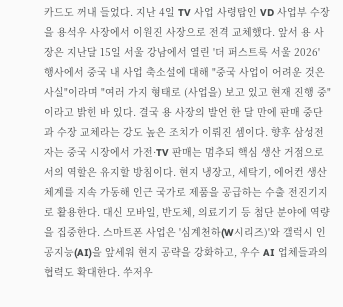카드도 꺼내 들었다. 지난 4일 TV 사업 사령탑인 VD 사업부 수장을 용석우 사장에서 이원진 사장으로 전격 교체했다. 앞서 용 사장은 지난달 15일 서울 강남에서 열린 '더 퍼스트룩 서울 2026' 행사에서 중국 내 사업 축소설에 대해 "중국 사업이 어려운 것은 사실"이라며 "여러 가지 형태로 (사업을) 보고 있고 현재 진행 중"이라고 밝힌 바 있다. 결국 용 사장의 발언 한 달 만에 판매 중단과 수장 교체라는 강도 높은 조치가 이뤄진 셈이다. 향후 삼성전자는 중국 시장에서 가전·TV 판매는 멈추되 핵심 생산 거점으로서의 역할은 유지할 방침이다. 현지 냉장고, 세탁기, 에어컨 생산 체계를 지속 가동해 인근 국가로 제품을 공급하는 수출 전진기지로 활용한다. 대신 모바일, 반도체, 의료기기 등 첨단 분야에 역량을 집중한다. 스마트폰 사업은 '심계천하(W시리즈)'와 갤럭시 인공지능(AI)을 앞세워 현지 공략을 강화하고, 우수 AI 업체들과의 협력도 확대한다. 쑤저우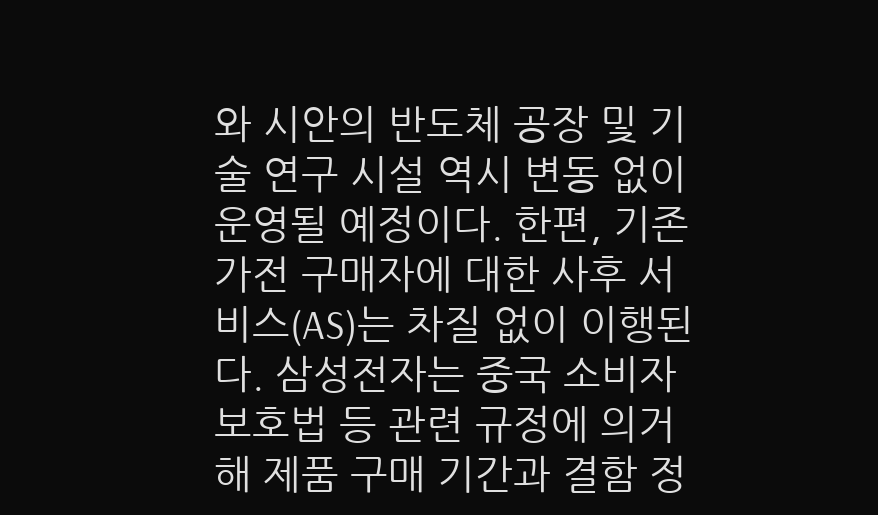와 시안의 반도체 공장 및 기술 연구 시설 역시 변동 없이 운영될 예정이다. 한편, 기존 가전 구매자에 대한 사후 서비스(AS)는 차질 없이 이행된다. 삼성전자는 중국 소비자 보호법 등 관련 규정에 의거해 제품 구매 기간과 결함 정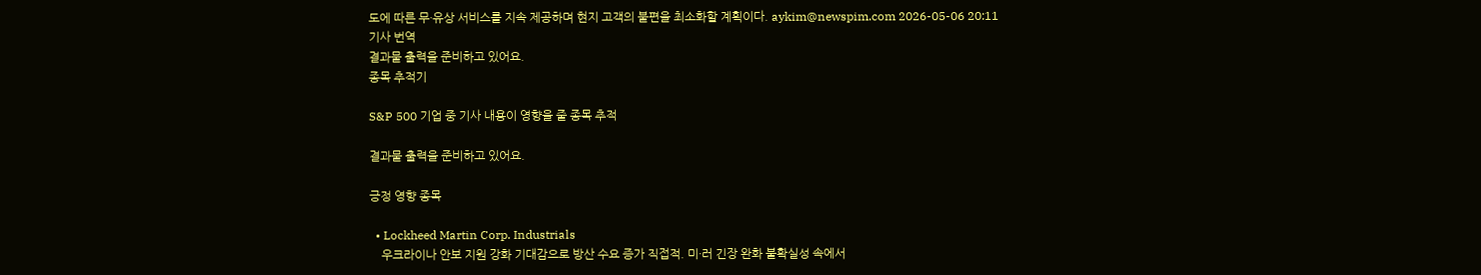도에 따른 무·유상 서비스를 지속 제공하며 현지 고객의 불편을 최소화할 계획이다. aykim@newspim.com 2026-05-06 20:11
기사 번역
결과물 출력을 준비하고 있어요.
종목 추적기

S&P 500 기업 중 기사 내용이 영향을 줄 종목 추적

결과물 출력을 준비하고 있어요.

긍정 영향 종목

  • Lockheed Martin Corp. Industrials
    우크라이나 안보 지원 강화 기대감으로 방산 수요 증가 직접적. 미·러 긴장 완화 불확실성 속에서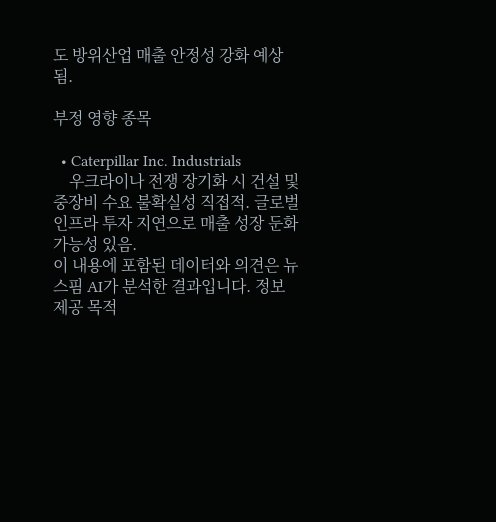도 방위산업 매출 안정성 강화 예상됨.

부정 영향 종목

  • Caterpillar Inc. Industrials
    우크라이나 전쟁 장기화 시 건설 및 중장비 수요 불확실성 직접적. 글로벌 인프라 투자 지연으로 매출 성장 둔화 가능성 있음.
이 내용에 포함된 데이터와 의견은 뉴스핌 AI가 분석한 결과입니다. 정보 제공 목적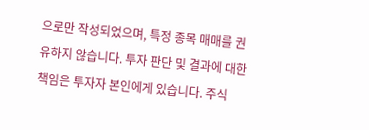으로만 작성되었으며, 특정 종목 매매를 권유하지 않습니다. 투자 판단 및 결과에 대한 책임은 투자자 본인에게 있습니다. 주식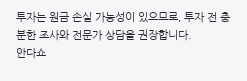투자는 원금 손실 가능성이 있으므로, 투자 전 충분한 조사와 전문가 상담을 권장합니다.
안다쇼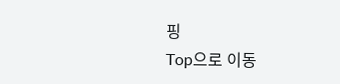핑
Top으로 이동